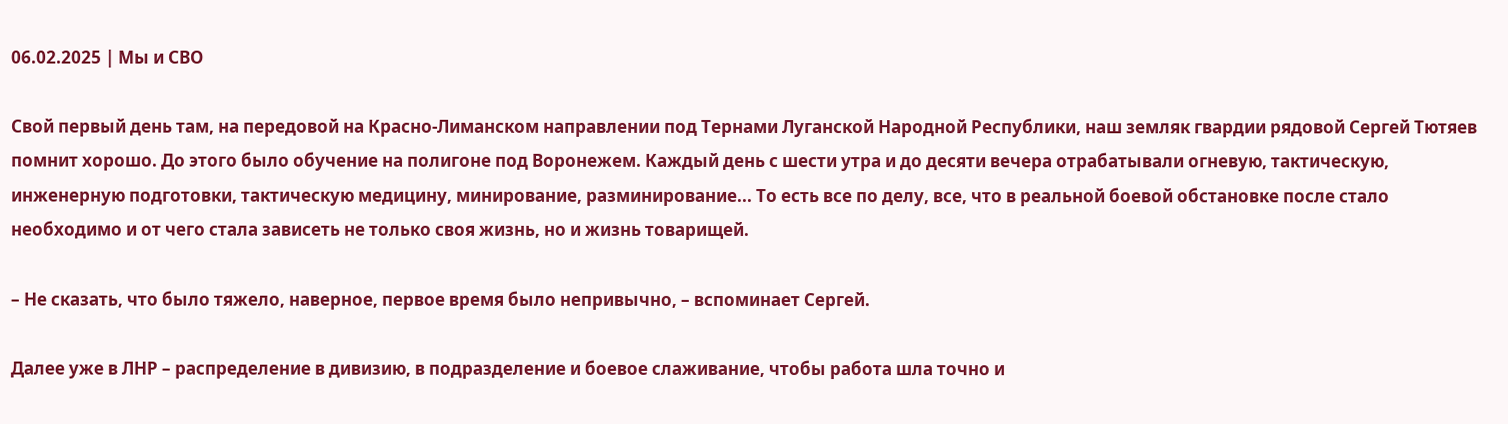06.02.2025 | Мы и СВО

Свой первый день там, на передовой на Красно-Лиманском направлении под Тернами Луганской Народной Республики, наш земляк гвардии рядовой Сергей Тютяев помнит хорошо. До этого было обучение на полигоне под Воронежем. Каждый день с шести утра и до десяти вечера отрабатывали огневую, тактическую, инженерную подготовки, тактическую медицину, минирование, разминирование... То есть все по делу, все, что в реальной боевой обстановке после стало необходимо и от чего стала зависеть не только своя жизнь, но и жизнь товарищей.

– Не сказать, что было тяжело, наверное, первое время было непривычно, – вспоминает Сергей.

Далее уже в ЛНР – распределение в дивизию, в подразделение и боевое слаживание, чтобы работа шла точно и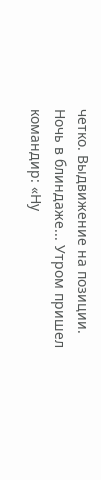четко. Выдвижение на позиции. Ночь в блиндаже... Утром пришел командир: «Ну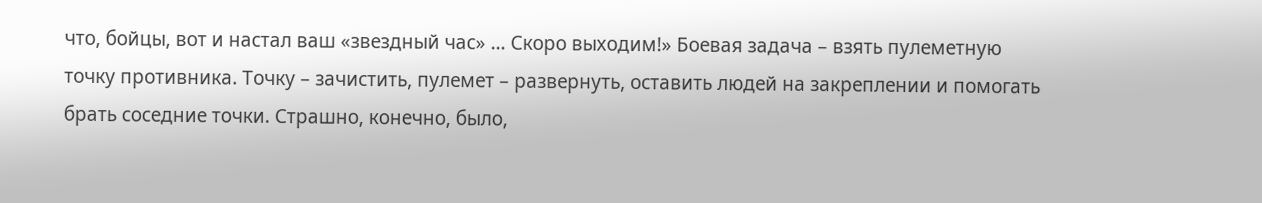что, бойцы, вот и настал ваш «звездный час» … Скоро выходим!» Боевая задача – взять пулеметную точку противника. Точку – зачистить, пулемет – развернуть, оставить людей на закреплении и помогать брать соседние точки. Страшно, конечно, было,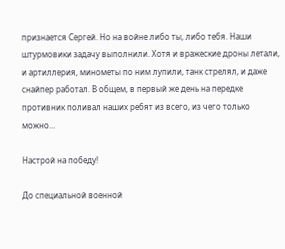признается Сергей. Но на войне либо ты, либо тебя. Наши штурмовики задачу выполнили. Хотя и вражеские дроны летали, и артиллерия, минометы по ним лупили, танк стрелял, и даже снайпер работал. В общем, в первый же день на передке противник поливал наших ребят из всего, из чего только можно…

Настрой на победу!

До специальной военной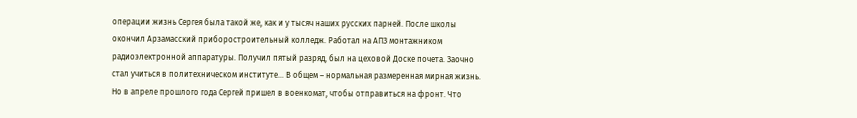операции жизнь Сергея была такой же, как и у тысяч наших русских парней. После школы окончил Арзамасский приборостроительный колледж. Работал на АПЗ монтажником радиоэлектронной аппаратуры. Получил пятый разряд, был на цеховой Доске почета. Заочно стал учиться в политехническом институте… В общем – нормальная размеренная мирная жизнь. Но в апреле прошлого года Сергей пришел в военкомат, чтобы отправиться на фронт. Что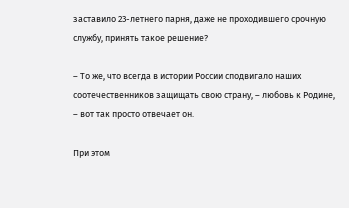заставило 23-летнего парня, даже не проходившего срочную службу, принять такое решение?

– То же, что всегда в истории России сподвигало наших соотечественников защищать свою страну, – любовь к Родине, – вот так просто отвечает он.

При этом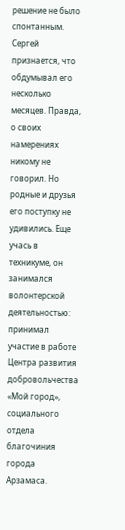решение не было спонтанным. Сергей признается, что обдумывал его несколько месяцев. Правда, о своих намерениях никому не говорил. Но родные и друзья его поступку не удивились. Еще учась в техникуме, он занимался волонтерской деятельностью: принимал участие в работе Центра развития добровольчества «Мой город», социального отдела благочиния города Арзамаса.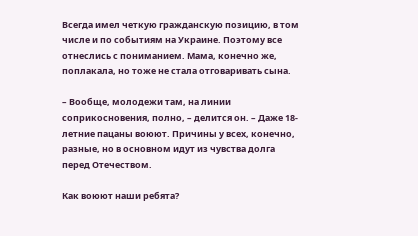Всегда имел четкую гражданскую позицию, в том числе и по событиям на Украине. Поэтому все отнеслись с пониманием. Мама, конечно же, поплакала, но тоже не стала отговаривать сына.

– Вообще, молодежи там, на линии соприкосновения, полно, – делится он. – Даже 18-летние пацаны воюют. Причины у всех, конечно, разные, но в основном идут из чувства долга перед Отечеством.

Как воюют наши ребята?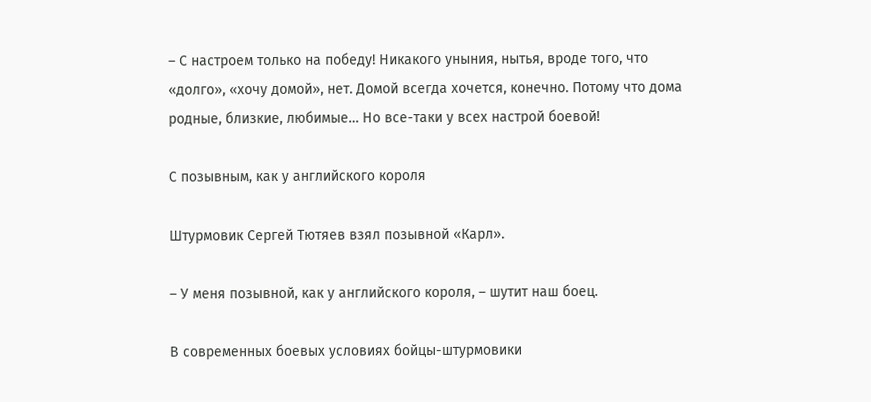– С настроем только на победу! Никакого уныния, нытья, вроде того, что «долго», «хочу домой», нет. Домой всегда хочется, конечно. Потому что дома родные, близкие, любимые… Но все-таки у всех настрой боевой!

С позывным, как у английского короля

Штурмовик Сергей Тютяев взял позывной «Карл».

– У меня позывной, как у английского короля, – шутит наш боец.

В современных боевых условиях бойцы-штурмовики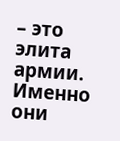– это элита армии. Именно они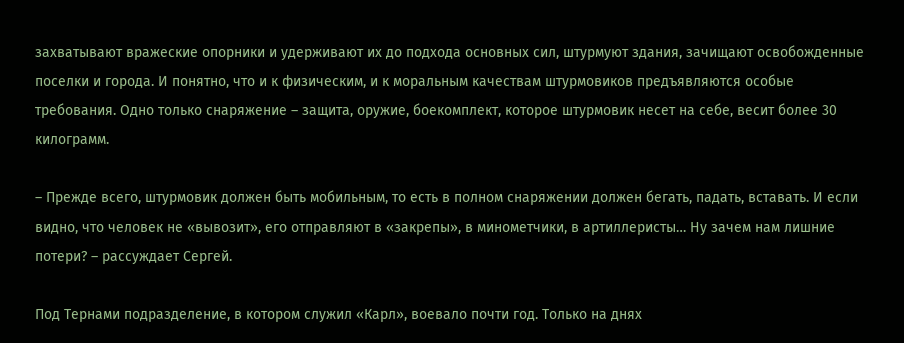захватывают вражеские опорники и удерживают их до подхода основных сил, штурмуют здания, зачищают освобожденные поселки и города. И понятно, что и к физическим, и к моральным качествам штурмовиков предъявляются особые требования. Одно только снаряжение – защита, оружие, боекомплект, которое штурмовик несет на себе, весит более 30 килограмм.

– Прежде всего, штурмовик должен быть мобильным, то есть в полном снаряжении должен бегать, падать, вставать. И если видно, что человек не «вывозит», его отправляют в «закрепы», в минометчики, в артиллеристы… Ну зачем нам лишние потери? – рассуждает Сергей.

Под Тернами подразделение, в котором служил «Карл», воевало почти год. Только на днях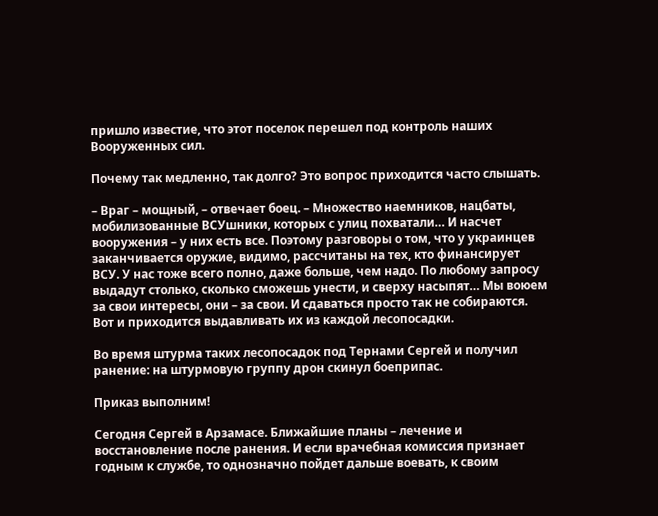пришло известие, что этот поселок перешел под контроль наших Вооруженных сил.

Почему так медленно, так долго? Это вопрос приходится часто слышать.

– Враг – мощный, – отвечает боец. – Множество наемников, нацбаты, мобилизованные ВСУшники, которых с улиц похватали… И насчет вооружения – у них есть все. Поэтому разговоры о том, что у украинцев заканчивается оружие, видимо, рассчитаны на тех, кто финансирует ВСУ. У нас тоже всего полно, даже больше, чем надо. По любому запросу выдадут столько, сколько сможешь унести, и сверху насыпят… Мы воюем за свои интересы, они – за свои. И сдаваться просто так не собираются. Вот и приходится выдавливать их из каждой лесопосадки.

Во время штурма таких лесопосадок под Тернами Сергей и получил ранение: на штурмовую группу дрон скинул боеприпас.

Приказ выполним!

Сегодня Сергей в Арзамасе. Ближайшие планы – лечение и восстановление после ранения. И если врачебная комиссия признает годным к службе, то однозначно пойдет дальше воевать, к своим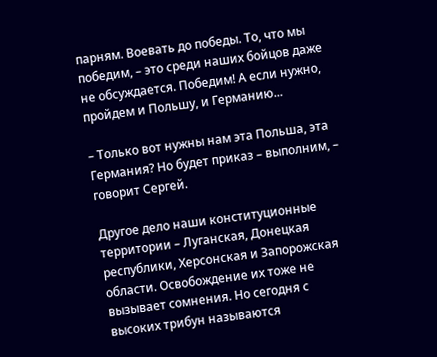парням. Воевать до победы. То, что мы победим, – это среди наших бойцов даже не обсуждается. Победим! А если нужно, пройдем и Польшу, и Германию...

– Только вот нужны нам эта Польша, эта Германия? Но будет приказ – выполним, – говорит Сергей.

Другое дело наши конституционные территории – Луганская, Донецкая республики, Херсонская и Запорожская области. Освобождение их тоже не вызывает сомнения. Но сегодня с высоких трибун называются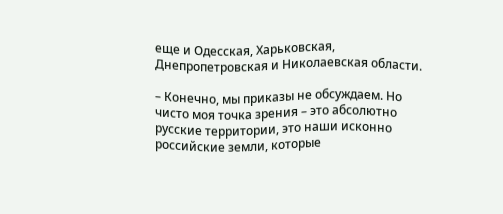еще и Одесская, Харьковская, Днепропетровская и Николаевская области.

– Конечно, мы приказы не обсуждаем. Но чисто моя точка зрения – это абсолютно русские территории, это наши исконно российские земли, которые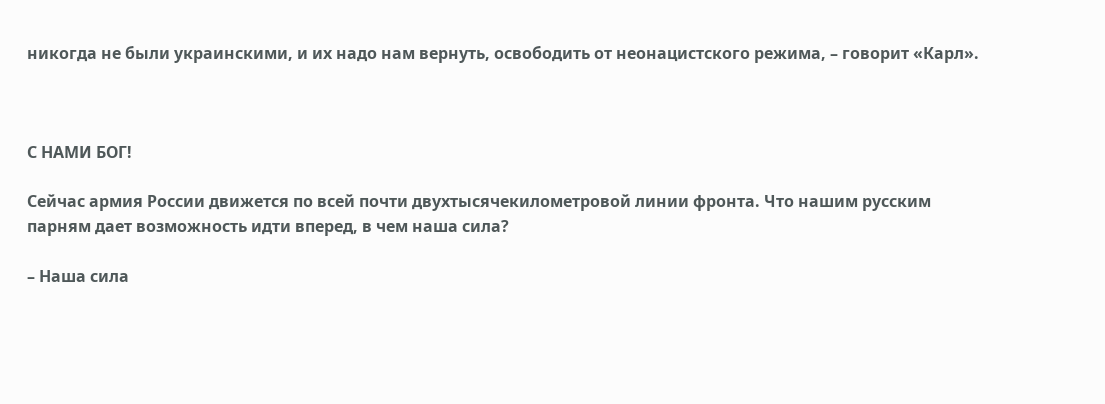никогда не были украинскими, и их надо нам вернуть, освободить от неонацистского режима, – говорит «Карл».



С НАМИ БОГ!

Сейчас армия России движется по всей почти двухтысячекилометровой линии фронта. Что нашим русским парням дает возможность идти вперед, в чем наша сила?

– Наша сила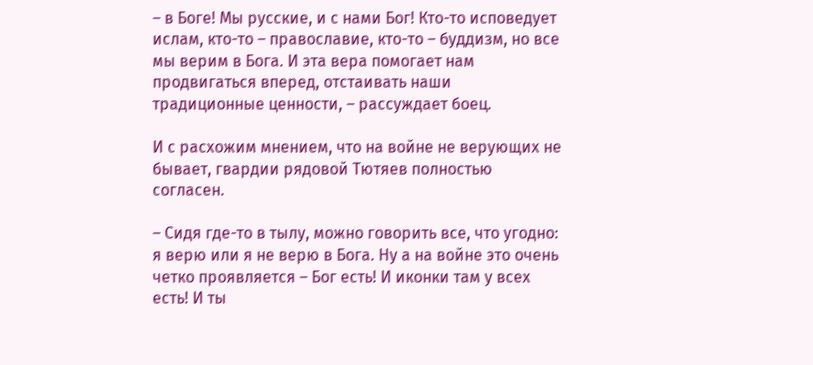– в Боге! Мы русские, и с нами Бог! Кто-то исповедует ислам, кто-то – православие, кто-то – буддизм, но все мы верим в Бога. И эта вера помогает нам продвигаться вперед, отстаивать наши традиционные ценности, – рассуждает боец.

И с расхожим мнением, что на войне не верующих не бывает, гвардии рядовой Тютяев полностью согласен.

– Сидя где-то в тылу, можно говорить все, что угодно: я верю или я не верю в Бога. Ну а на войне это очень четко проявляется – Бог есть! И иконки там у всех есть! И ты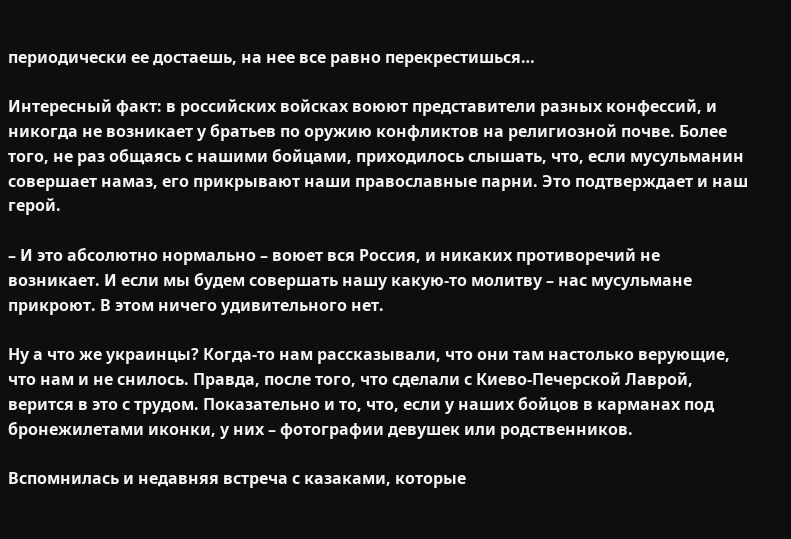периодически ее достаешь, на нее все равно перекрестишься…

Интересный факт: в российских войсках воюют представители разных конфессий, и никогда не возникает у братьев по оружию конфликтов на религиозной почве. Более того, не раз общаясь с нашими бойцами, приходилось слышать, что, если мусульманин совершает намаз, его прикрывают наши православные парни. Это подтверждает и наш герой.

– И это абсолютно нормально – воюет вся Россия, и никаких противоречий не возникает. И если мы будем совершать нашу какую-то молитву – нас мусульмане прикроют. В этом ничего удивительного нет.

Ну а что же украинцы? Когда-то нам рассказывали, что они там настолько верующие, что нам и не снилось. Правда, после того, что сделали с Киево-Печерской Лаврой, верится в это с трудом. Показательно и то, что, если у наших бойцов в карманах под бронежилетами иконки, у них – фотографии девушек или родственников.

Вспомнилась и недавняя встреча с казаками, которые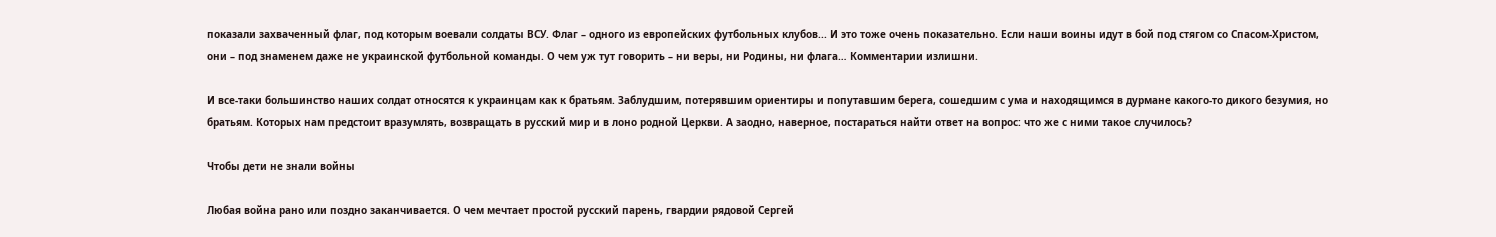показали захваченный флаг, под которым воевали солдаты ВСУ. Флаг – одного из европейских футбольных клубов... И это тоже очень показательно. Если наши воины идут в бой под стягом со Спасом-Христом, они – под знаменем даже не украинской футбольной команды. О чем уж тут говорить – ни веры, ни Родины, ни флага… Комментарии излишни.

И все-таки большинство наших солдат относятся к украинцам как к братьям. Заблудшим, потерявшим ориентиры и попутавшим берега, сошедшим с ума и находящимся в дурмане какого-то дикого безумия, но братьям. Которых нам предстоит вразумлять, возвращать в русский мир и в лоно родной Церкви. А заодно, наверное, постараться найти ответ на вопрос: что же с ними такое случилось?

Чтобы дети не знали войны

Любая война рано или поздно заканчивается. О чем мечтает простой русский парень, гвардии рядовой Сергей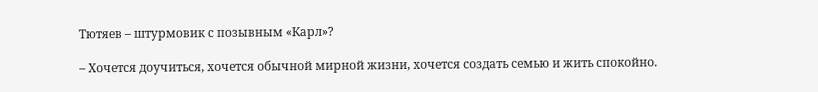Тютяев – штурмовик с позывным «Карл»?

– Хочется доучиться, хочется обычной мирной жизни, хочется создать семью и жить спокойно.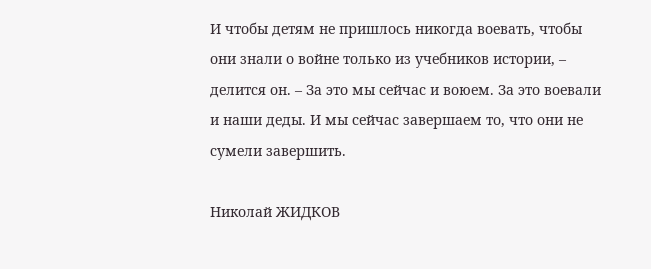И чтобы детям не пришлось никогда воевать, чтобы они знали о войне только из учебников истории, – делится он. – За это мы сейчас и воюем. За это воевали и наши деды. И мы сейчас завершаем то, что они не сумели завершить.

Николай ЖИДКОВ